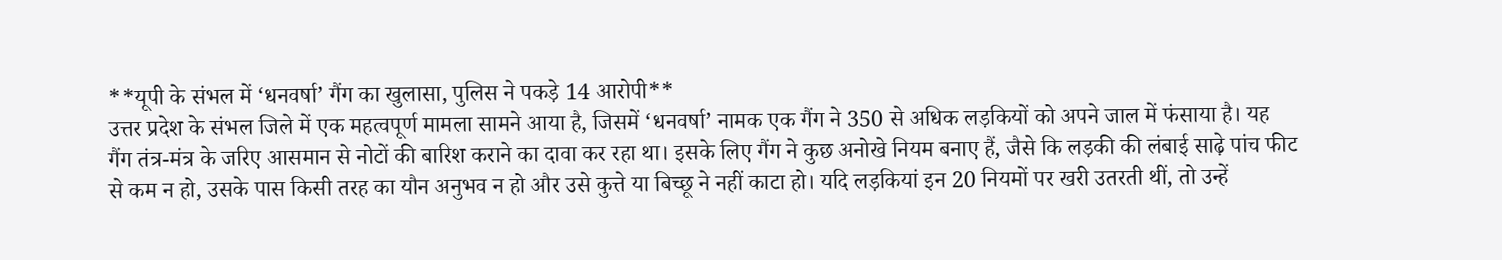**यूपी के संभल में ‘धनवर्षा’ गैंग का खुलासा, पुलिस ने पकड़े 14 आरोपी**
उत्तर प्रदेश के संभल जिले में एक महत्वपूर्ण मामला सामने आया है, जिसमें ‘धनवर्षा’ नामक एक गैंग ने 350 से अधिक लड़कियों को अपने जाल में फंसाया है। यह गैंग तंत्र-मंत्र के जरिए आसमान से नोटों की बारिश कराने का दावा कर रहा था। इसके लिए गैंग ने कुछ अनोखे नियम बनाए हैं, जैसे कि लड़की की लंबाई साढ़े पांच फीट से कम न हो, उसके पास किसी तरह का यौन अनुभव न हो और उसे कुत्ते या बिच्छू ने नहीं काटा हो। यदि लड़कियां इन 20 नियमों पर खरी उतरती थीं, तो उन्हें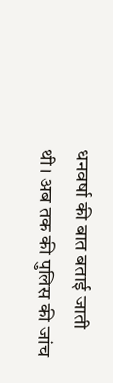धनवर्षा की बात बताई जाती थी। अब तक की पुलिस की जांच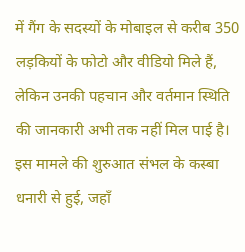में गैंग के सदस्यों के मोबाइल से करीब 350 लड़कियों के फोटो और वीडियो मिले हैं, लेकिन उनकी पहचान और वर्तमान स्थिति की जानकारी अभी तक नहीं मिल पाई है।
इस मामले की शुरुआत संभल के कस्बा धनारी से हुई, जहाँ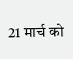21 मार्च को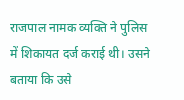राजपाल नामक व्यक्ति ने पुलिस में शिकायत दर्ज कराई थी। उसने बताया कि उसे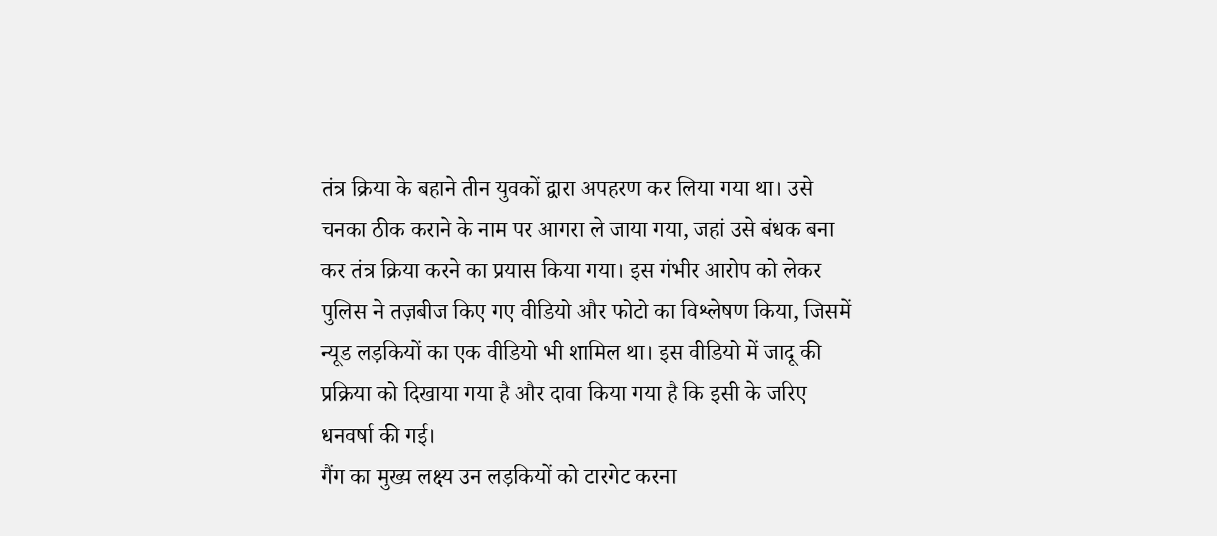तंत्र क्रिया के बहाने तीन युवकों द्वारा अपहरण कर लिया गया था। उसे चनका ठीक कराने के नाम पर आगरा ले जाया गया, जहां उसे बंधक बना कर तंत्र क्रिया करने का प्रयास किया गया। इस गंभीर आरोप को लेकर पुलिस ने तज़बीज किए गए वीडियो और फोटो का विश्लेषण किया, जिसमें न्यूड लड़कियों का एक वीडियो भी शामिल था। इस वीडियो में जादू की प्रक्रिया को दिखाया गया है और दावा किया गया है कि इसी के जरिए धनवर्षा की गई।
गैंग का मुख्य लक्ष्य उन लड़कियों को टारगेट करना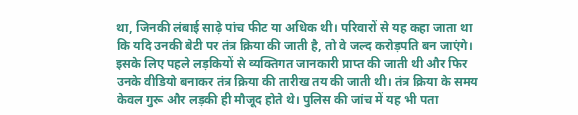था, जिनकी लंबाई साढ़े पांच फीट या अधिक थी। परिवारों से यह कहा जाता था कि यदि उनकी बेटी पर तंत्र क्रिया की जाती है, तो वे जल्द करोड़पति बन जाएंगे। इसके लिए पहले लड़कियों से व्यक्तिगत जानकारी प्राप्त की जाती थी और फिर उनके वीडियो बनाकर तंत्र क्रिया की तारीख तय की जाती थी। तंत्र क्रिया के समय केवल गुरू और लड़की ही मौजूद होते थे। पुलिस की जांच में यह भी पता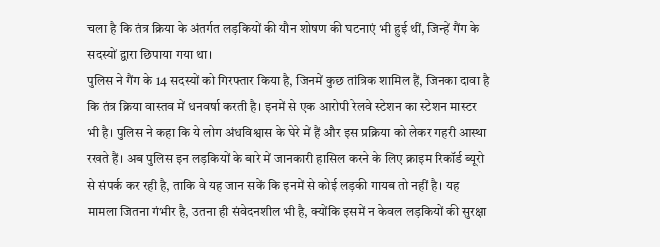चला है कि तंत्र क्रिया के अंतर्गत लड़कियों की यौन शोषण की घटनाएं भी हुई थीं, जिन्हें गैंग के सदस्यों द्वारा छिपाया गया था।
पुलिस ने गैंग के 14 सदस्यों को गिरफ्तार किया है, जिनमें कुछ तांत्रिक शामिल हैं, जिनका दावा है कि तंत्र क्रिया वास्तव में धनवर्षा करती है। इनमें से एक आरोपी रेलवे स्टेशन का स्टेशन मास्टर भी है। पुलिस ने कहा कि ये लोग अंधविश्वास के घेरे में हैं और इस प्रक्रिया को लेकर गहरी आस्था रखते हैं। अब पुलिस इन लड़कियों के बारे में जानकारी हासिल करने के लिए क्राइम रिकॉर्ड ब्यूरो से संपर्क कर रही है, ताकि वे यह जान सकें कि इनमें से कोई लड़की गायब तो नहीं है। यह मामला जितना गंभीर है, उतना ही संवेदनशील भी है, क्योंकि इसमें न केवल लड़कियों की सुरक्षा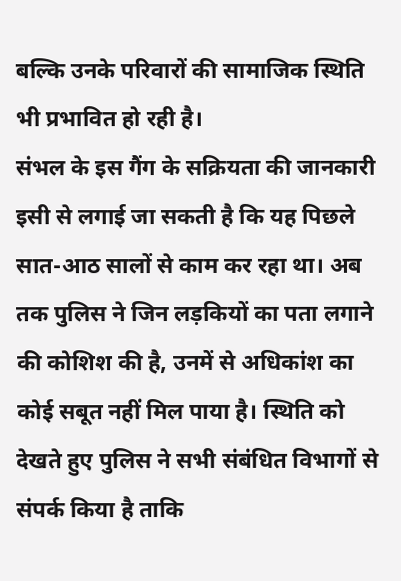बल्कि उनके परिवारों की सामाजिक स्थिति भी प्रभावित हो रही है।
संभल के इस गैंग के सक्रियता की जानकारी इसी से लगाई जा सकती है कि यह पिछले सात-आठ सालों से काम कर रहा था। अब तक पुलिस ने जिन लड़कियों का पता लगाने की कोशिश की है, उनमें से अधिकांश का कोई सबूत नहीं मिल पाया है। स्थिति को देखते हुए पुलिस ने सभी संबंधित विभागों से संपर्क किया है ताकि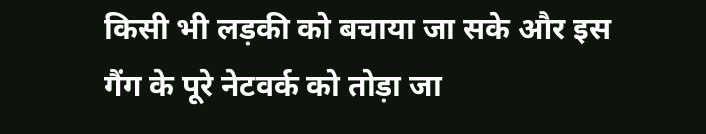किसी भी लड़की को बचाया जा सके और इस गैंग के पूरे नेटवर्क को तोड़ा जा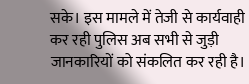सके। इस मामले में तेजी से कार्यवाही कर रही पुलिस अब सभी से जुड़ी जानकारियों को संकलित कर रही है।